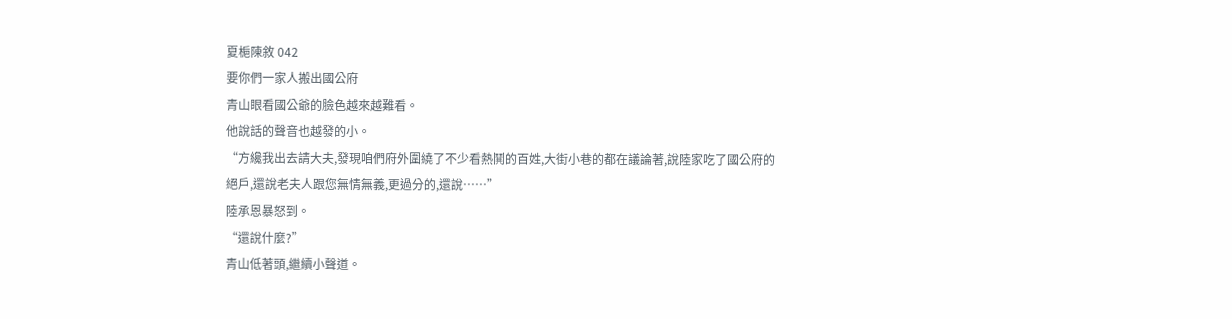夏梔陳敘 042
要你們一家人搬出國公府
青山眼看國公爺的臉色越來越難看。
他說話的聲音也越發的小。
“方纔我出去請大夫,發現咱們府外圍繞了不少看熱鬨的百姓,大街小巷的都在議論著,說陸家吃了國公府的絕戶,還說老夫人跟您無情無義,更過分的,還說……”
陸承恩暴怒到。
“還說什麼?”
青山低著頭,繼續小聲道。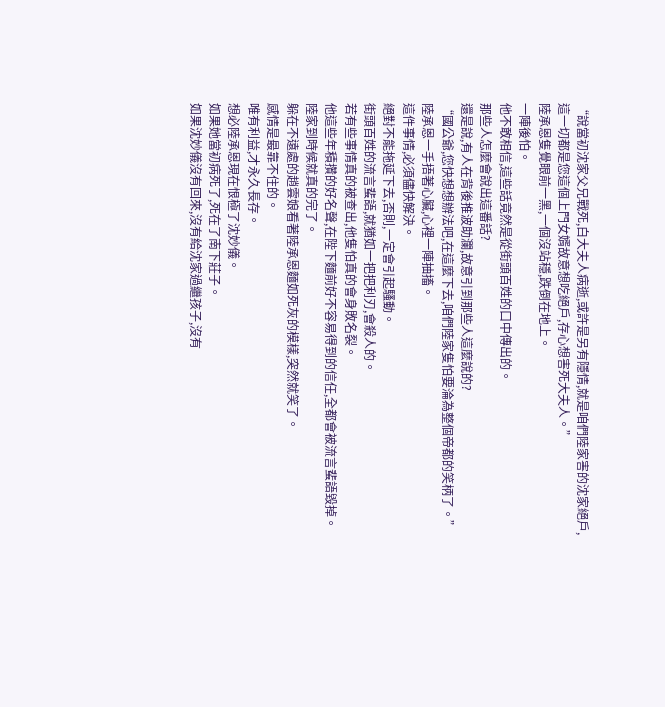“說當初沈家父兄戰死,白大夫人病逝,或許是另有隱情,就是咱們陸家害的沈家絕戶,這一切都是您這個上門女婿故意想吃絕戶,存心想害死大夫人。”
陸承恩隻覺眼前一黑,一個沒站穩,跌倒在地上。
一陣後怕。
他不敢相信,這些話竟然是從街頭百姓的口中傳出的。
那些人怎麼會說出這番話?
還是說,有人在背後推波助瀾,故意引到那些人這麼說的?
“國公爺,您快想想辦法吧,在這麼下去,咱們陸家隻怕要淪為整個帝都的笑柄了。”
陸承恩一手捂著心臟,心裡一陣抽搐。
這件事情,必須儘快解決。
絕對不能拖延下去,否則,一定會引起騷動。
街頭百姓的流言蜚語,就猶如一把把利刃,會殺人的。
若有些事情真的被查出,他隻怕真的會身敗名裂。
他這些年積攢的好名聲,在陛下麵前好不容易得到的信任,全都會被流言蜚語毀掉。
陸家到時候就真的完了。
躲在不遠處的趙雲娘看著陸承恩麵如死灰的模樣,突然就笑了。
感情是最靠不住的。
唯有利益,才永久長存。
想必陸承恩現在恨極了沈妙儀。
如果她當初病死了,死在了南下莊子。
如果沈妙儀沒有回來,沒有給沈家過繼孩子,沒有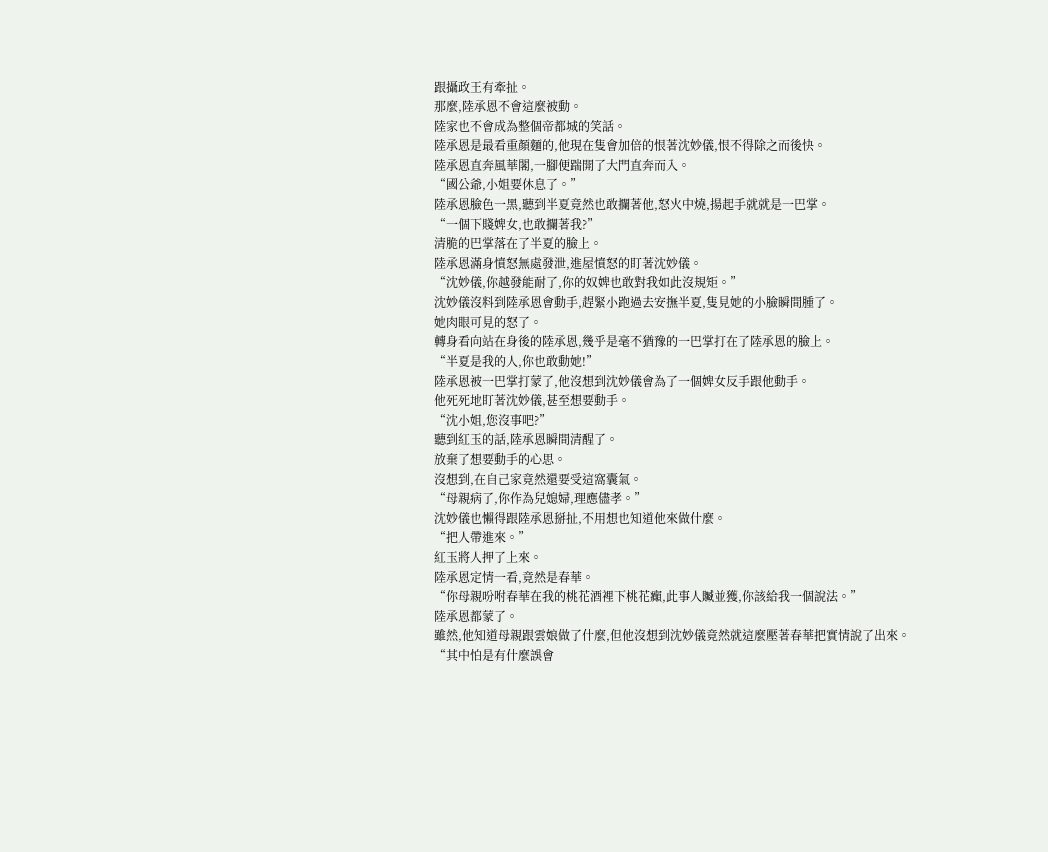跟攝政王有牽扯。
那麼,陸承恩不會這麼被動。
陸家也不會成為整個帝都城的笑話。
陸承恩是最看重顏麵的,他現在隻會加倍的恨著沈妙儀,恨不得除之而後快。
陸承恩直奔風華閣,一腳便踹開了大門直奔而入。
“國公爺,小姐要休息了。”
陸承恩臉色一黑,聽到半夏竟然也敢攔著他,怒火中燒,揚起手就就是一巴掌。
“一個下賤婢女,也敢攔著我?”
清脆的巴掌落在了半夏的臉上。
陸承恩滿身憤怒無處發泄,進屋憤怒的盯著沈妙儀。
“沈妙儀,你越發能耐了,你的奴婢也敢對我如此沒規矩。”
沈妙儀沒料到陸承恩會動手,趕緊小跑過去安撫半夏,隻見她的小臉瞬間腫了。
她肉眼可見的怒了。
轉身看向站在身後的陸承恩,幾乎是毫不猶豫的一巴掌打在了陸承恩的臉上。
“半夏是我的人,你也敢動她!”
陸承恩被一巴掌打蒙了,他沒想到沈妙儀會為了一個婢女反手跟他動手。
他死死地盯著沈妙儀,甚至想要動手。
“沈小姐,您沒事吧?”
聽到紅玉的話,陸承恩瞬間清醒了。
放棄了想要動手的心思。
沒想到,在自己家竟然還要受這窩囊氣。
“母親病了,你作為兒媳婦,理應儘孝。”
沈妙儀也懶得跟陸承恩掰扯,不用想也知道他來做什麼。
“把人帶進來。”
紅玉將人押了上來。
陸承恩定情一看,竟然是春華。
“你母親吩咐春華在我的桃花酒裡下桃花癲,此事人贓並獲,你該給我一個說法。”
陸承恩都蒙了。
雖然,他知道母親跟雲娘做了什麼,但他沒想到沈妙儀竟然就這麼壓著春華把實情說了出來。
“其中怕是有什麼誤會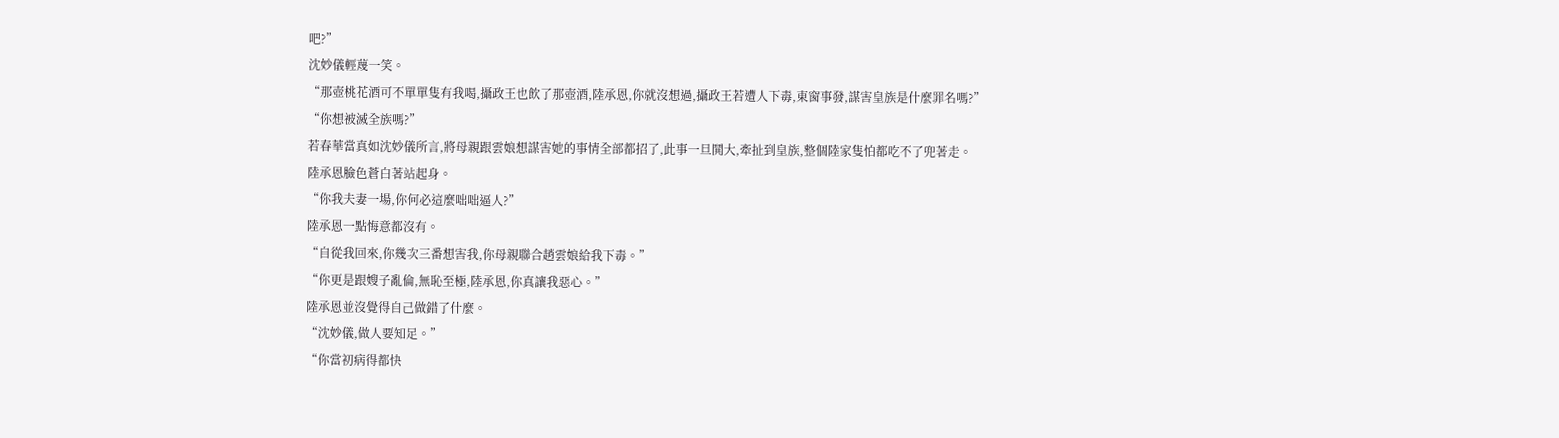吧?”
沈妙儀輕蔑一笑。
“那壺桃花酒可不單單隻有我喝,攝政王也飲了那壺酒,陸承恩,你就沒想過,攝政王若遭人下毒,東窗事發,謀害皇族是什麼罪名嗎?”
“你想被滅全族嗎?”
若春華當真如沈妙儀所言,將母親跟雲娘想謀害她的事情全部都招了,此事一旦鬨大,牽扯到皇族,整個陸家隻怕都吃不了兜著走。
陸承恩臉色蒼白著站起身。
“你我夫妻一場,你何必這麼咄咄逼人?”
陸承恩一點悔意都沒有。
“自從我回來,你幾次三番想害我,你母親聯合趙雲娘給我下毒。”
“你更是跟嫂子亂倫,無恥至極,陸承恩,你真讓我惡心。”
陸承恩並沒覺得自己做錯了什麼。
“沈妙儀,做人要知足。”
“你當初病得都快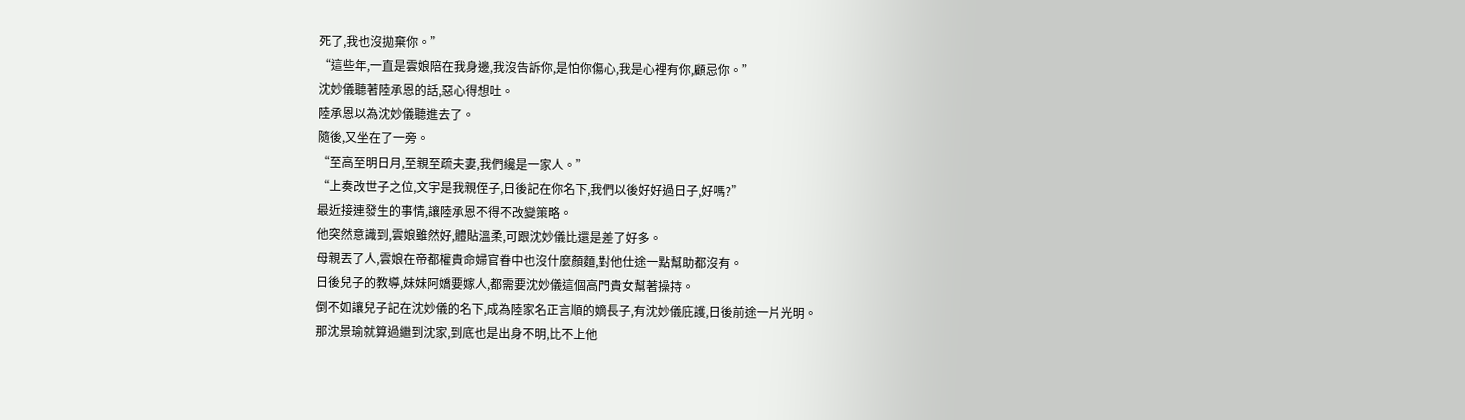死了,我也沒拋棄你。”
“這些年,一直是雲娘陪在我身邊,我沒告訴你,是怕你傷心,我是心裡有你,顧忌你。”
沈妙儀聽著陸承恩的話,惡心得想吐。
陸承恩以為沈妙儀聽進去了。
隨後,又坐在了一旁。
“至高至明日月,至親至疏夫妻,我們纔是一家人。”
“上奏改世子之位,文宇是我親侄子,日後記在你名下,我們以後好好過日子,好嗎?”
最近接連發生的事情,讓陸承恩不得不改變策略。
他突然意識到,雲娘雖然好,體貼溫柔,可跟沈妙儀比還是差了好多。
母親丟了人,雲娘在帝都權貴命婦官眷中也沒什麼顏麵,對他仕途一點幫助都沒有。
日後兒子的教導,妹妹阿嬌要嫁人,都需要沈妙儀這個高門貴女幫著操持。
倒不如讓兒子記在沈妙儀的名下,成為陸家名正言順的嫡長子,有沈妙儀庇護,日後前途一片光明。
那沈景瑜就算過繼到沈家,到底也是出身不明,比不上他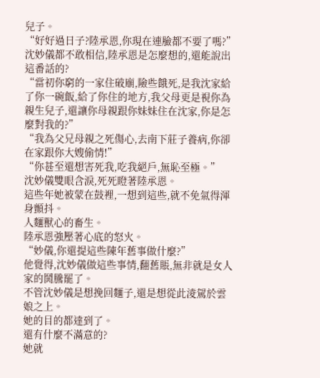兒子。
“好好過日子?陸承恩,你現在連臉都不要了嗎?”
沈妙儀都不敢相信,陸承恩是怎麼想的,還能說出這番話的?
“當初你窮的一家住破廟,險些餓死,是我沈家給了你一碗飯,給了你住的地方,我父母更是視你為親生兒子,還讓你母親跟你妹妹住在沈家,你是怎麼對我的?”
“我為父兄母親之死傷心,去南下莊子養病,你卻在家跟你大嫂偷情!”
“你甚至還想害死我,吃我絕戶,無恥至極。”
沈妙儀雙眼含淚,死死瞪著陸承恩。
這些年她被蒙在鼓裡,一想到這些,就不免氣得渾身顫抖。
人麵獸心的畜生。
陸承恩強壓著心底的怒火。
“妙儀,你還提這些陳年舊事做什麼?”
他覺得,沈妙儀做這些事情,翻舊賬,無非就是女人家的鬨騰罷了。
不管沈妙儀是想挽回麵子,還是想從此淩駕於雲娘之上。
她的目的都達到了。
還有什麼不滿意的?
她就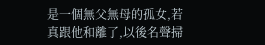是一個無父無母的孤女,若真跟他和離了,以後名聲掃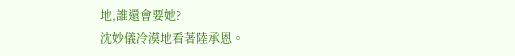地,誰還會要她?
沈妙儀冷漠地看著陸承恩。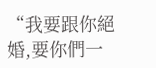“我要跟你絕婚,要你們一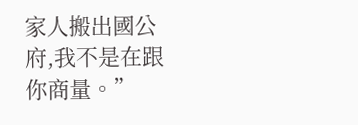家人搬出國公府,我不是在跟你商量。”